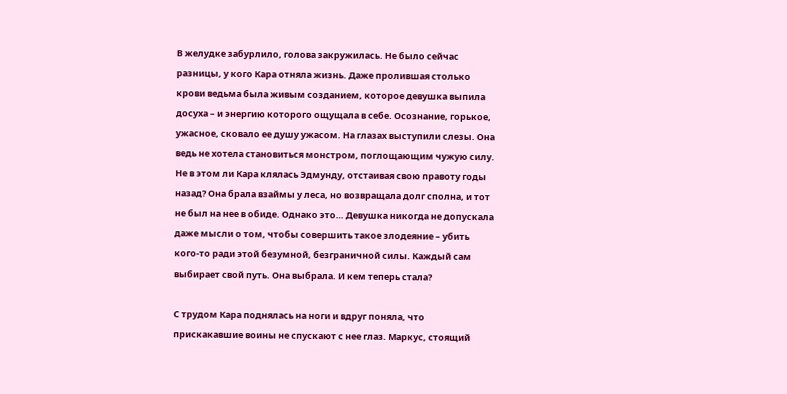В желудке забурлило, голова закружилась. Не было сейчас разницы, у кого Кара отняла жизнь. Даже пролившая столько крови ведьма была живым созданием, которое девушка выпила досуха – и энергию которого ощущала в себе. Осознание, горькое, ужасное, сковало ее душу ужасом. На глазах выступили слезы. Она ведь не хотела становиться монстром, поглощающим чужую силу. Не в этом ли Кара клялась Эдмунду, отстаивая свою правоту годы назад? Она брала взаймы у леса, но возвращала долг сполна, и тот не был на нее в обиде. Однако это… Девушка никогда не допускала даже мысли о том, чтобы совершить такое злодеяние – убить кого-то ради этой безумной, безграничной силы. Каждый сам выбирает свой путь. Она выбрала. И кем теперь стала?

С трудом Кара поднялась на ноги и вдруг поняла, что прискакавшие воины не спускают с нее глаз. Маркус, стоящий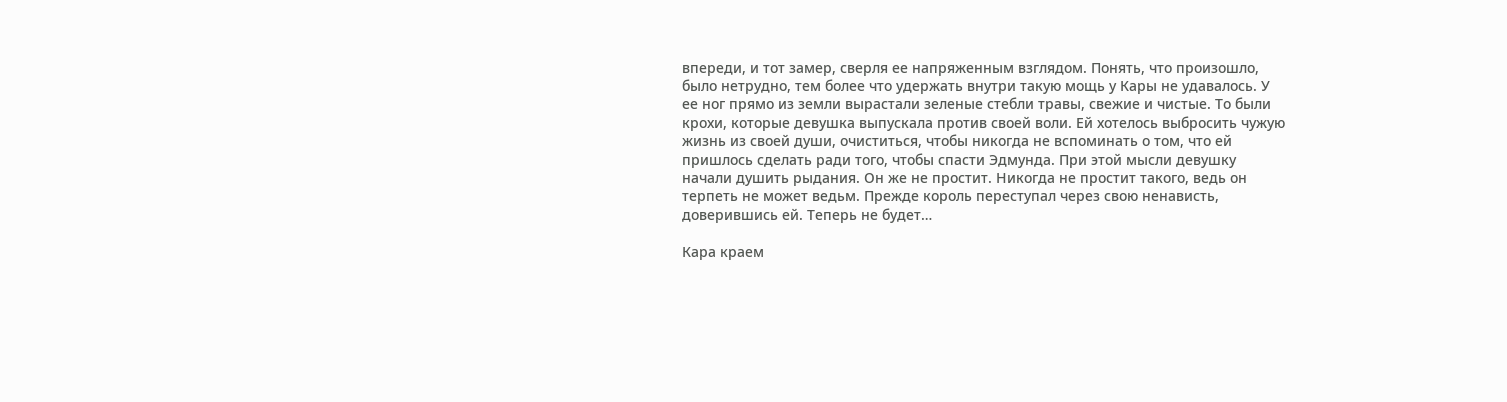впереди, и тот замер, сверля ее напряженным взглядом. Понять, что произошло, было нетрудно, тем более что удержать внутри такую мощь у Кары не удавалось. У ее ног прямо из земли вырастали зеленые стебли травы, свежие и чистые. То были крохи, которые девушка выпускала против своей воли. Ей хотелось выбросить чужую жизнь из своей души, очиститься, чтобы никогда не вспоминать о том, что ей пришлось сделать ради того, чтобы спасти Эдмунда. При этой мысли девушку начали душить рыдания. Он же не простит. Никогда не простит такого, ведь он терпеть не может ведьм. Прежде король переступал через свою ненависть, доверившись ей. Теперь не будет…

Кара краем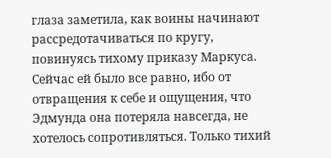глаза заметила, как воины начинают рассредотачиваться по кругу, повинуясь тихому приказу Маркуса. Сейчас ей было все равно, ибо от отвращения к себе и ощущения, что Эдмунда она потеряла навсегда, не хотелось сопротивляться. Только тихий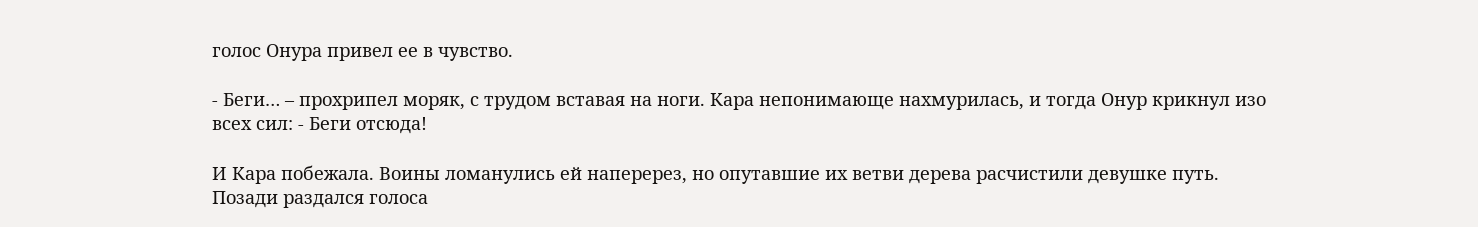голос Онура привел ее в чувство.

- Беги… – прохрипел моряк, с трудом вставая на ноги. Кара непонимающе нахмурилась, и тогда Онур крикнул изо всех сил: - Беги отсюда!

И Кара побежала. Воины ломанулись ей наперерез, но опутавшие их ветви дерева расчистили девушке путь. Позади раздался голоса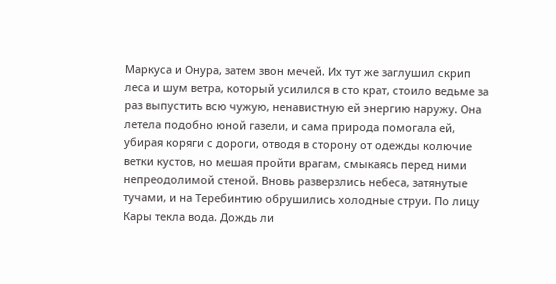Маркуса и Онура, затем звон мечей. Их тут же заглушил скрип леса и шум ветра, который усилился в сто крат, стоило ведьме за раз выпустить всю чужую, ненавистную ей энергию наружу. Она летела подобно юной газели, и сама природа помогала ей, убирая коряги с дороги, отводя в сторону от одежды колючие ветки кустов, но мешая пройти врагам, смыкаясь перед ними непреодолимой стеной. Вновь разверзлись небеса, затянутые тучами, и на Теребинтию обрушились холодные струи. По лицу Кары текла вода. Дождь ли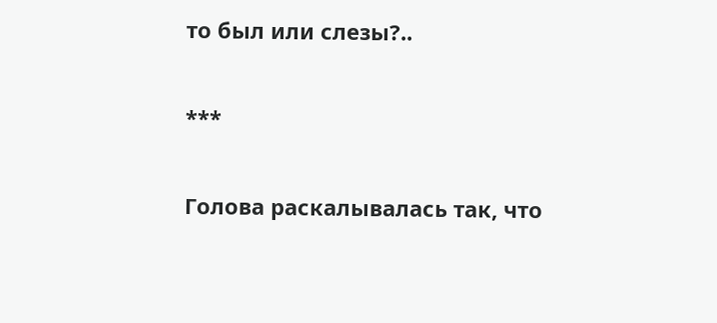то был или слезы?..

***

Голова раскалывалась так, что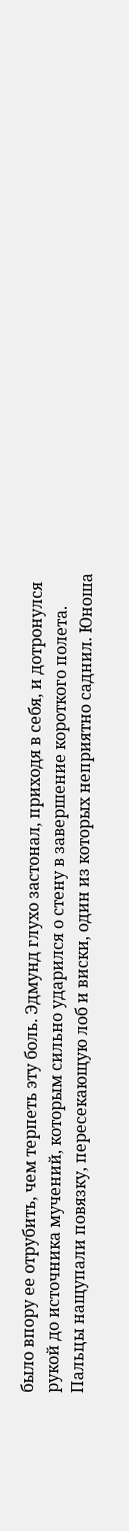было впору ее отрубить, чем терпеть эту боль. Эдмунд глухо застонал, приходя в себя, и дотронулся рукой до источника мучений, которым сильно ударился о стену в завершение короткого полета. Пальцы нащупали повязку, пересекающую лоб и виски, один из которых неприятно саднил. Юноша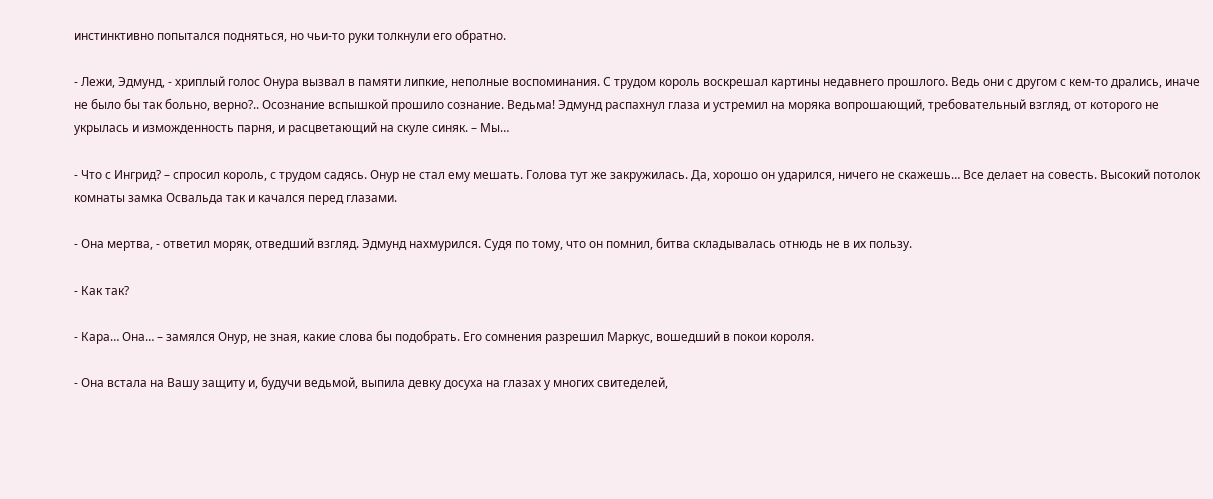инстинктивно попытался подняться, но чьи-то руки толкнули его обратно.

- Лежи, Эдмунд, - хриплый голос Онура вызвал в памяти липкие, неполные воспоминания. С трудом король воскрешал картины недавнего прошлого. Ведь они с другом с кем-то дрались, иначе не было бы так больно, верно?.. Осознание вспышкой прошило сознание. Ведьма! Эдмунд распахнул глаза и устремил на моряка вопрошающий, требовательный взгляд, от которого не укрылась и изможденность парня, и расцветающий на скуле синяк. – Мы…

- Что с Ингрид? – спросил король, с трудом садясь. Онур не стал ему мешать. Голова тут же закружилась. Да, хорошо он ударился, ничего не скажешь… Все делает на совесть. Высокий потолок комнаты замка Освальда так и качался перед глазами.

- Она мертва, - ответил моряк, отведший взгляд. Эдмунд нахмурился. Судя по тому, что он помнил, битва складывалась отнюдь не в их пользу.

- Как так?

- Кара… Она… – замялся Онур, не зная, какие слова бы подобрать. Его сомнения разрешил Маркус, вошедший в покои короля.

- Она встала на Вашу защиту и, будучи ведьмой, выпила девку досуха на глазах у многих свитеделей,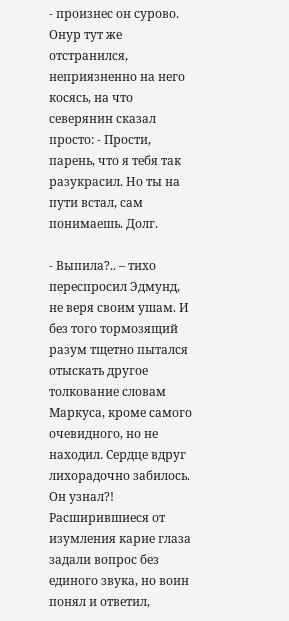- произнес он сурово. Онур тут же отстранился, неприязненно на него косясь, на что северянин сказал просто: - Прости, парень, что я тебя так разукрасил. Но ты на пути встал, сам понимаешь. Долг.

- Выпила?.. – тихо переспросил Эдмунд, не веря своим ушам. И без того тормозящий разум тщетно пытался отыскать другое толкование словам Маркуса, кроме самого очевидного, но не находил. Сердце вдруг лихорадочно забилось. Он узнал?! Расширившиеся от изумления карие глаза задали вопрос без единого звука, но воин понял и ответил,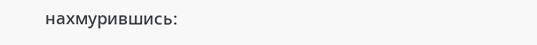нахмурившись: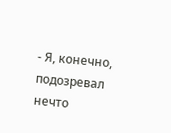- Я, конечно, подозревал нечто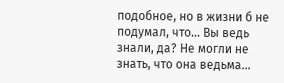подобное, но в жизни б не подумал, что… Вы ведь знали, да? Не могли не знать, что она ведьма…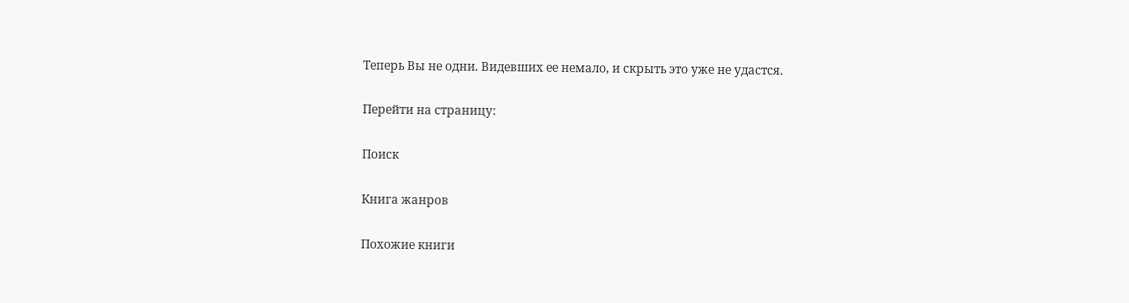Теперь Вы не одни. Видевших ее немало, и скрыть это уже не удастся.

Перейти на страницу:

Поиск

Книга жанров

Похожие книги